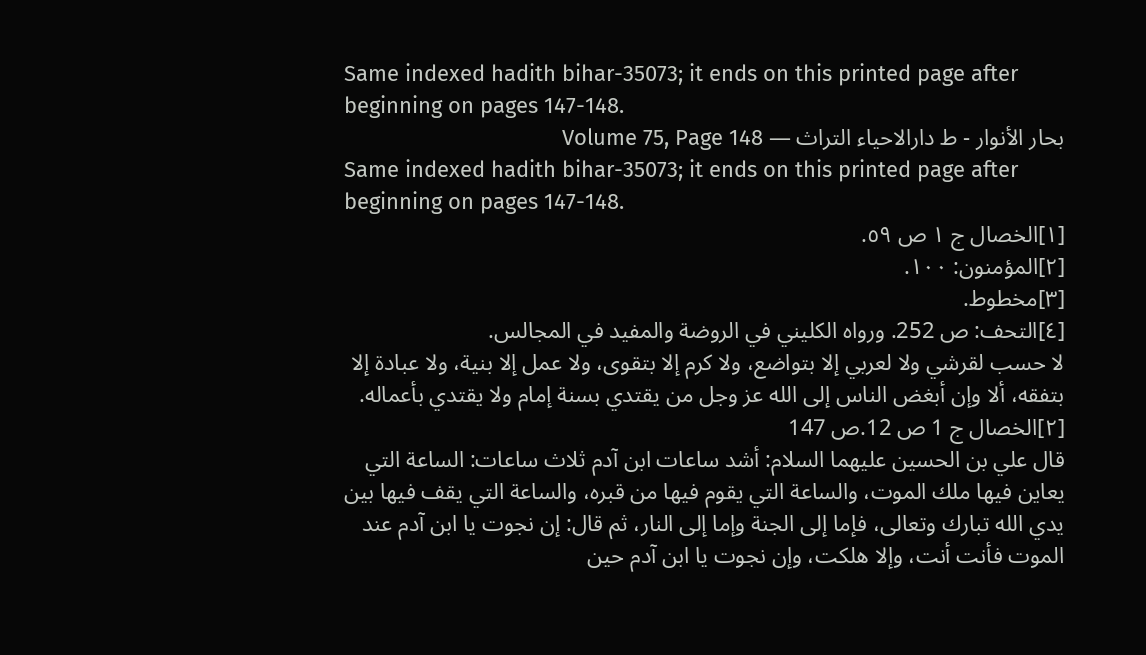Same indexed hadith bihar-35073; it ends on this printed page after beginning on pages 147-148.
بحار الأنوار - ط دارالاحياء التراث — Volume 75, Page 148
Same indexed hadith bihar-35073; it ends on this printed page after beginning on pages 147-148.
[١]الخصال ج ١ ص ٥٩.
[٢]المؤمنون: ١٠٠.
[٣]مخطوط.
[٤]التحف: ص 252. ورواه الكليني في الروضة والمفيد في المجالس.
لا حسب لقرشي ولا لعربي إلا بتواضع، ولا كرم إلا بتقوى، ولا عمل إلا بنية، ولا عبادة إلا بتفقه، ألا وإن أبغض الناس إلى الله عز وجل من يقتدي بسنة إمام ولا يقتدي بأعماله.
[٢]الخصال ج 1 ص 12.ص 147
قال علي بن الحسين عليهما السلام: أشد ساعات ابن آدم ثلاث ساعات: الساعة التي يعاين فيها ملك الموت، والساعة التي يقوم فيها من قبره، والساعة التي يقف فيها بين يدي الله تبارك وتعالى، فإما إلى الجنة وإما إلى النار، ثم قال: إن نجوت يا ابن آدم عند الموت فأنت أنت، وإلا هلكت، وإن نجوت يا ابن آدم حين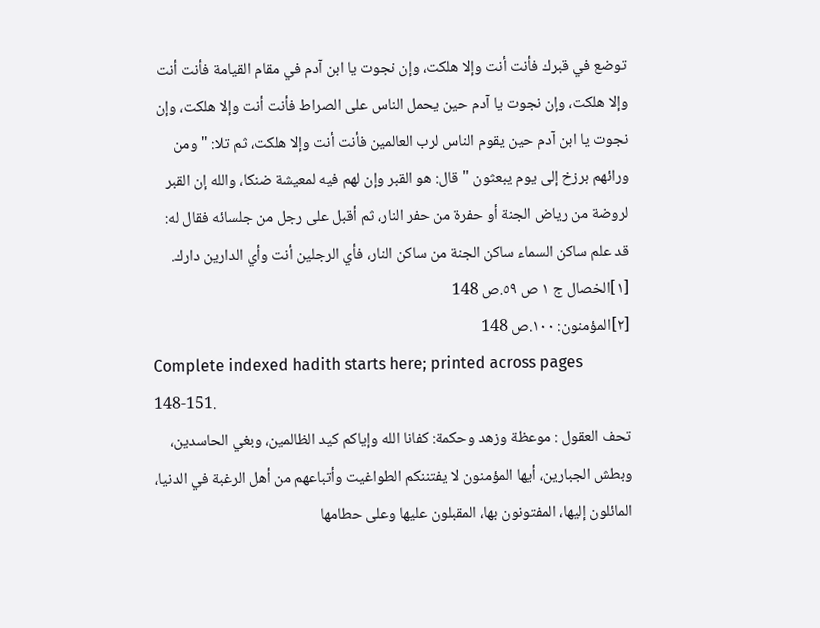توضع في قبرك فأنت أنت وإلا هلكت، وإن نجوت يا ابن آدم في مقام القيامة فأنت أنت وإلا هلكت، وإن نجوت يا آدم حين يحمل الناس على الصراط فأنت أنت وإلا هلكت، وإن نجوت يا ابن آدم حين يقوم الناس لرب العالمين فأنت أنت وإلا هلكت، ثم تلا: " ومن ورائهم برزخ إلى يوم يبعثون " قال: هو القبر وإن لهم فيه لمعيشة ضنكا، والله إن القبر لروضة من رياض الجنة أو حفرة من حفر النار، ثم أقبل على رجل من جلسائه فقال له: قد علم ساكن السماء ساكن الجنة من ساكن النار، فأي الرجلين أنت وأي الدارين دارك.
[١]الخصال ج ١ ص ٥٩.ص 148
[٢]المؤمنون: ١٠٠.ص 148
Complete indexed hadith starts here; printed across pages 148-151.
تحف العقول : موعظة وزهد وحكمة: كفانا الله وإياكم كيد الظالمين، وبغي الحاسدين، وبطش الجبارين، أيها المؤمنون لا يفتننكم الطواغيت وأتباعهم من أهل الرغبة في الدنيا، المائلون إليها، المفتونون بها، المقبلون عليها وعلى حطامها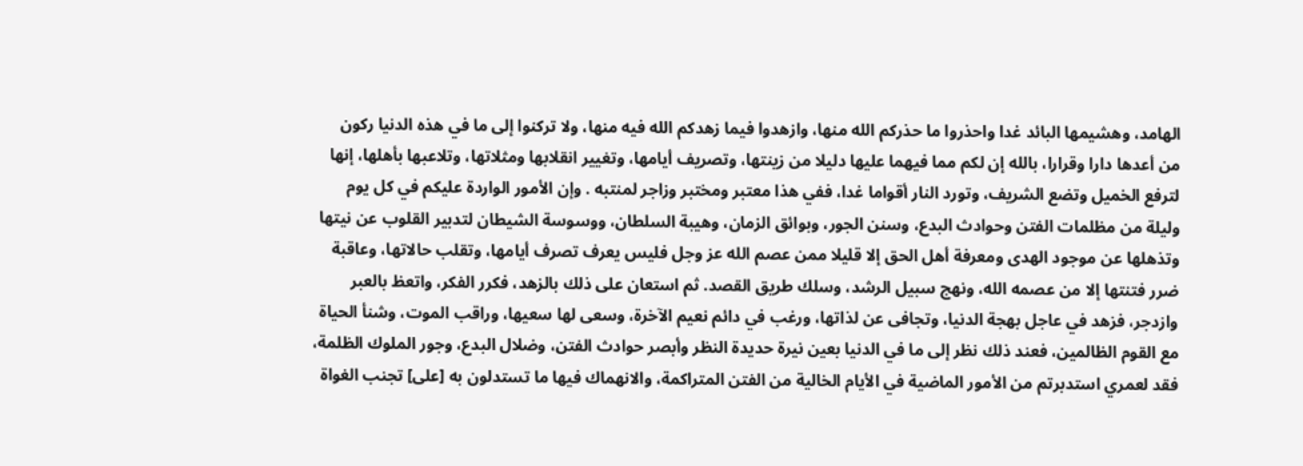الهامد، وهشيمها البائد غدا واحذروا ما حذركم الله منها، وازهدوا فيما زهدكم الله فيه منها، ولا تركنوا إلى ما في هذه الدنيا ركون من أعدها دارا وقرارا، بالله إن لكم مما فيهما عليها دليلا من زينتها، وتصريف أيامها، وتغيير انقلابها ومثلاتها، وتلاعبها بأهلها، إنها لترفع الخميل وتضع الشريف، وتورد النار أقواما غدا، ففي هذا معتبر ومختبر وزاجر لمنتبه . وإن الأمور الواردة عليكم في كل يوم وليلة من مظلمات الفتن وحوادث البدع، وسنن الجور، وبوائق الزمان، وهيبة السلطان، ووسوسة الشيطان لتدبير القلوب عن نيتها وتذهلها عن موجود الهدى ومعرفة أهل الحق إلا قليلا ممن عصم الله عز وجل فليس يعرف تصرف أيامها، وتقلب حالاتها، وعاقبة ضرر فتنتها إلا من عصمه الله، ونهج سبيل الرشد، وسلك طريق القصد. ثم استعان على ذلك بالزهد، فكرر الفكر، واتعظ بالعبر وازدجر، فزهد في عاجل بهجة الدنيا، وتجافى عن لذاتها، ورغب في دائم نعيم الآخرة، وسعى لها سعيها، وراقب الموت، وشنأ الحياة مع القوم الظالمين، فعند ذلك نظر إلى ما في الدنيا بعين نيرة حديدة النظر وأبصر حوادث الفتن، وضلال البدع، وجور الملوك الظلمة، فقد لعمري استدبرتم من الأمور الماضية في الأيام الخالية من الفتن المتراكمة، والانهماك فيها ما تستدلون به [على] تجنب الغواة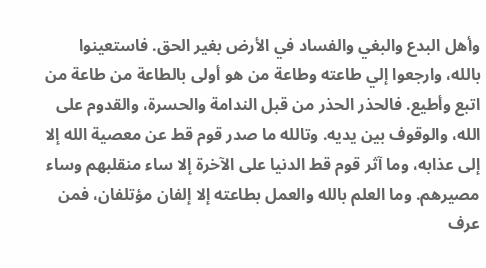وأهل البدع والبغي والفساد في الأرض بغير الحق. فاستعينوا بالله، وارجعوا إلي طاعته وطاعة من هو أولى بالطاعة من طاعة من اتبع وأطيع. فالحذر الحذر من قبل الندامة والحسرة، والقدوم على الله، والوقوف بين يديه. وتالله ما صدر قوم قط عن معصية الله إلا إلى عذابه، وما آثر قوم قط الدنيا على الآخرة إلا ساء منقلبهم وساء مصيرهم. وما العلم بالله والعمل بطاعته إلا إلفان مؤتلفان، فمن عرف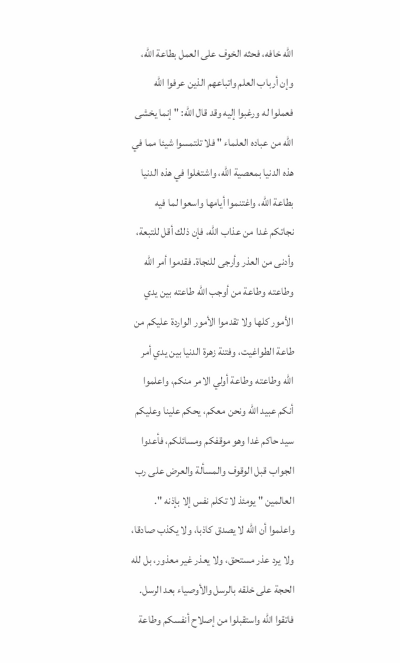الله خافه، فحثه الخوف على العمل بطاعة الله، وإن أرباب العلم واتباعهم الذين عرفوا الله فعملوا له ورغبوا إليه وقد قال الله: " إنما يخشى الله من عباده العلماء " فلا تلتمسوا شيئا مما في هذه الدنيا بمعصية الله، واشتغلوا في هذه الدنيا بطاعة الله، واغتنموا أيامها واسعوا لما فيه نجاتكم غدا من عذاب الله، فإن ذلك أقل للتبعة، وأدنى من العذر وأرجى للنجاة. فقدموا أمر الله وطاعته وطاعة من أوجب الله طاعته بين يدي الأمور كلها ولا تقدموا الأمور الواردة عليكم من طاعة الطواغيت، وفتنة زهرة الدنيا بين يدي أمر الله وطاعته وطاعة أولي الامر منكم، واعلموا أنكم عبيد الله ونحن معكم، يحكم علينا وعليكم سيد حاكم غدا وهو موقفكم ومسائلكم، فأعدوا الجواب قبل الوقوف والمسألة والعرض على رب العالمين " يومئذ لا تكلم نفس إلا بإذنه ". واعلموا أن الله لا يصدق كاذبا، ولا يكذب صادقا، ولا يرد عذر مستحق، ولا يعذر غير معذور، بل لله الحجة على خلقه بالرسل والأوصياء بعد الرسل. فاتقوا الله واستقبلوا من إصلاح أنفسكم وطاعة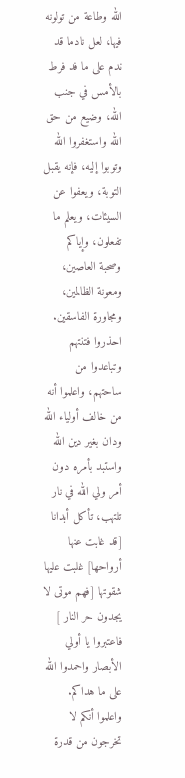الله وطاعة من تولونه فيها، لعل نادما قد ندم على ما فد فرط بالأمس في جنب الله، وضيع من حق الله واستغفروا الله وتوبوا إليه، فإنه يقبل التوبة، ويعفوا عن السيئات، ويعلم ما تفعلون، وإياكم وصحبة العاصين، ومعونة الظالمين، ومجاورة الفاسقين. احذروا فتنتهم وتباعدوا من ساحتهم، واعلموا أنه من خالف أولياء الله ودان بغير دين الله واستبد بأمره دون أمر ولي الله في نار تلتهب، تأكل أبدانا [قد غابت عنها أرواحها] غلبت عليها شقوتها [فهم موتى لا يجدون حر النار ] فاعتبروا يا أولي الأبصار واحمدوا الله على ما هداكم. واعلموا أنكم لا تخرجون من قدرة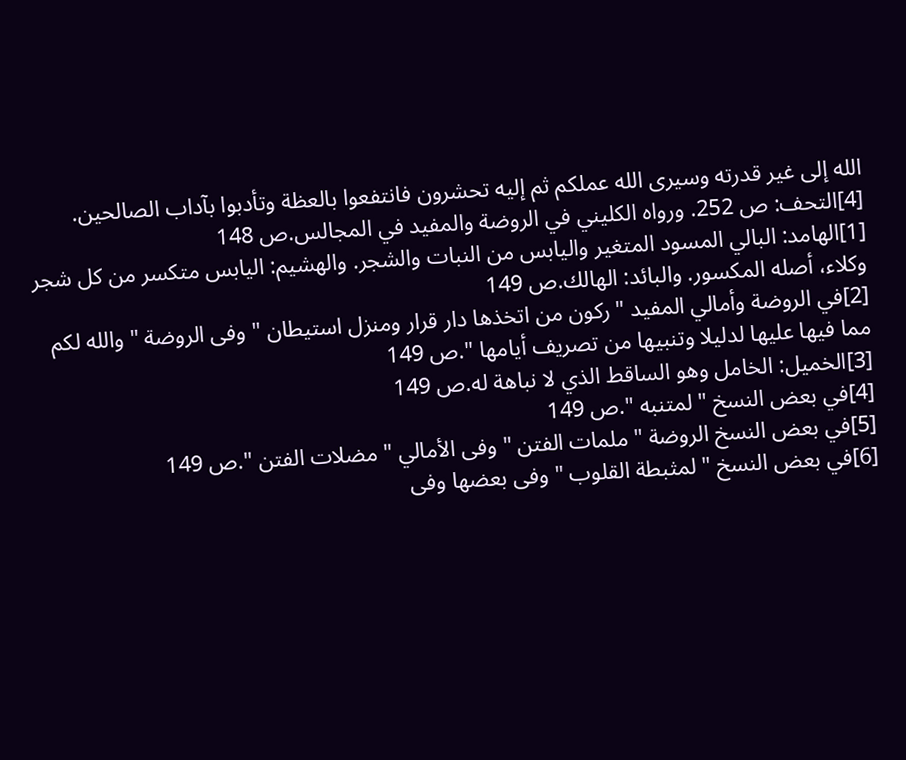الله إلى غير قدرته وسيرى الله عملكم ثم إليه تحشرون فانتفعوا بالعظة وتأدبوا بآداب الصالحين.
[4]التحف: ص 252. ورواه الكليني في الروضة والمفيد في المجالس.ص 148
[1]الهامد: البالي المسود المتغير واليابس من النبات والشجر. والهشيم: اليابس متكسر من كل شجر وكلاء، أصله المكسور. والبائد: الهالك.ص 149
[2]في الروضة وأمالي المفيد " ركون من اتخذها دار قرار ومنزل استيطان " وفى الروضة " والله لكم مما فيها عليها لدليلا وتنبيها من تصريف أيامها ".ص 149
[3]الخميل: الخامل وهو الساقط الذي لا نباهة له.ص 149
[4]في بعض النسخ " لمتنبه ".ص 149
[5]في بعض النسخ الروضة " ملمات الفتن " وفى الأمالي " مضلات الفتن ".ص 149
[6]في بعض النسخ " لمثبطة القلوب " وفى بعضها وفى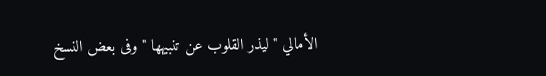الأمالي " ليذر القلوب عن تنبيهها " وفى بعض النسخ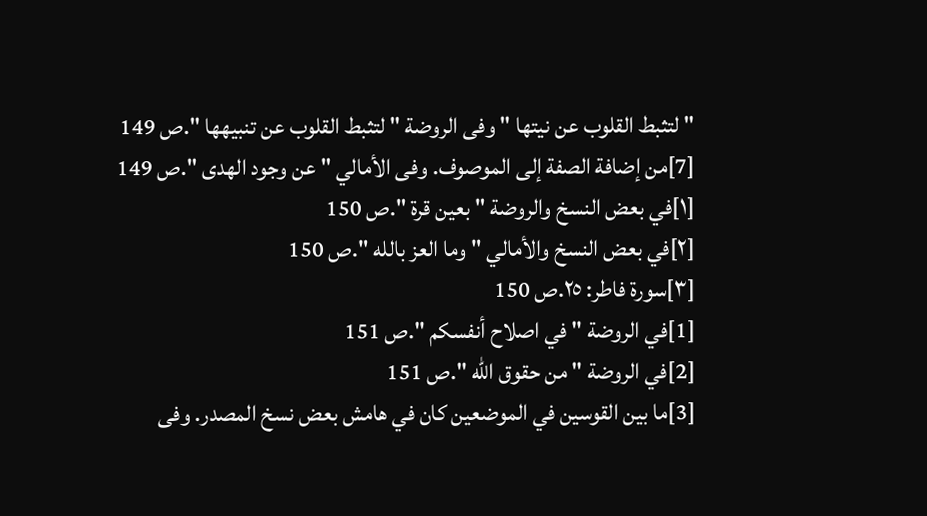" لتثبط القلوب عن نيتها " وفى الروضة " لتثبط القلوب عن تنبيهها ".ص 149
[7]من إضافة الصفة إلى الموصوف. وفى الأمالي " عن وجود الهدى ".ص 149
[١]في بعض النسخ والروضة " بعين قرة ".ص 150
[٢]في بعض النسخ والأمالي " وما العز بالله ".ص 150
[٣]سورة فاطر: ٢٥.ص 150
[1]في الروضة " في اصلاح أنفسكم ".ص 151
[2]في الروضة " من حقوق الله ".ص 151
[3]ما بين القوسين في الموضعين كان في هامش بعض نسخ المصدر. وفى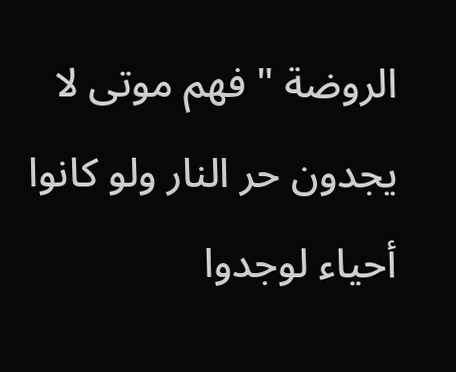الروضة " فهم موتى لا يجدون حر النار ولو كانوا أحياء لوجدوا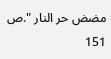مضض حر النار ".ص 151